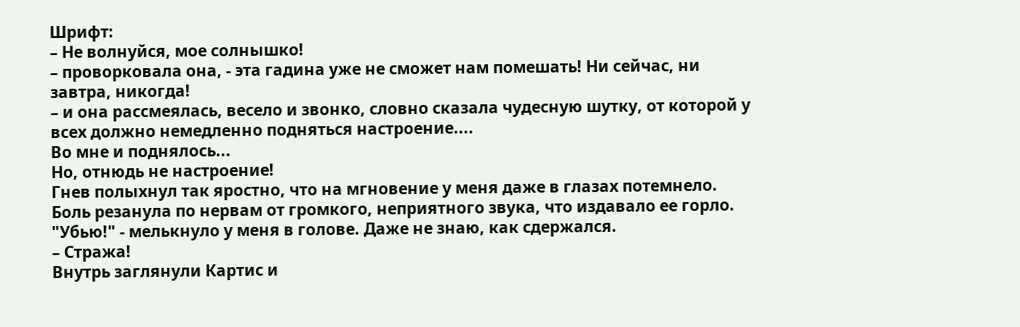Шрифт:
– Не волнуйся, мое солнышко!
– проворковала она, - эта гадина уже не сможет нам помешать! Ни сейчас, ни завтра, никогда!
– и она рассмеялась, весело и звонко, словно сказала чудесную шутку, от которой у всех должно немедленно подняться настроение....
Во мне и поднялось...
Но, отнюдь не настроение!
Гнев полыхнул так яростно, что на мгновение у меня даже в глазах потемнело. Боль резанула по нервам от громкого, неприятного звука, что издавало ее горло. "Убью!" - мелькнуло у меня в голове. Даже не знаю, как сдержался.
– Стража!
Внутрь заглянули Картис и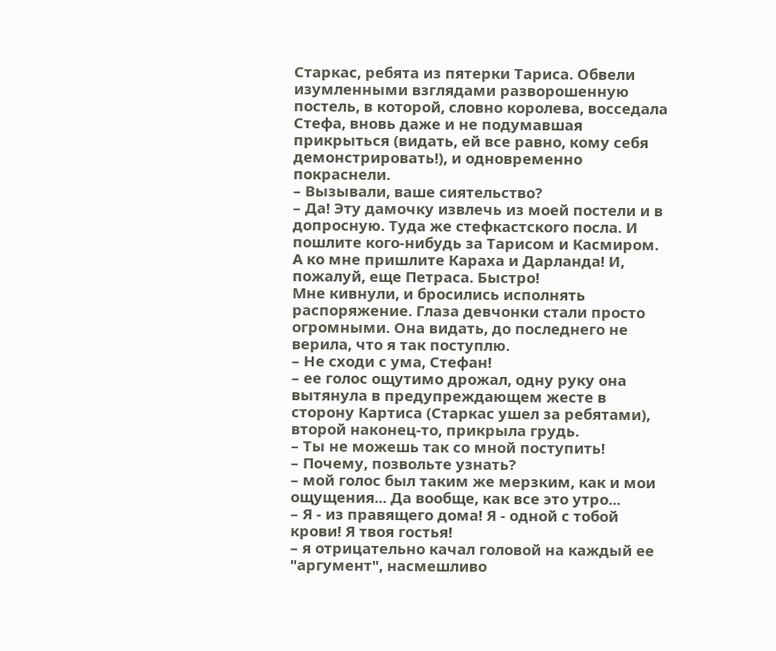Старкас, ребята из пятерки Тариса. Обвели изумленными взглядами разворошенную постель, в которой, словно королева, восседала Стефа, вновь даже и не подумавшая прикрыться (видать, ей все равно, кому себя демонстрировать!), и одновременно покраснели.
– Вызывали, ваше сиятельство?
– Да! Эту дамочку извлечь из моей постели и в допросную. Туда же стефкастского посла. И пошлите кого-нибудь за Тарисом и Касмиром. А ко мне пришлите Караха и Дарланда! И, пожалуй, еще Петраса. Быстро!
Мне кивнули, и бросились исполнять распоряжение. Глаза девчонки стали просто огромными. Она видать, до последнего не верила, что я так поступлю.
– Не сходи с ума, Стефан!
– ее голос ощутимо дрожал, одну руку она вытянула в предупреждающем жесте в сторону Картиса (Старкас ушел за ребятами), второй наконец-то, прикрыла грудь.
– Ты не можешь так со мной поступить!
– Почему, позвольте узнать?
– мой голос был таким же мерзким, как и мои ощущения... Да вообще, как все это утро...
– Я - из правящего дома! Я - одной с тобой крови! Я твоя гостья!
– я отрицательно качал головой на каждый ее "аргумент", насмешливо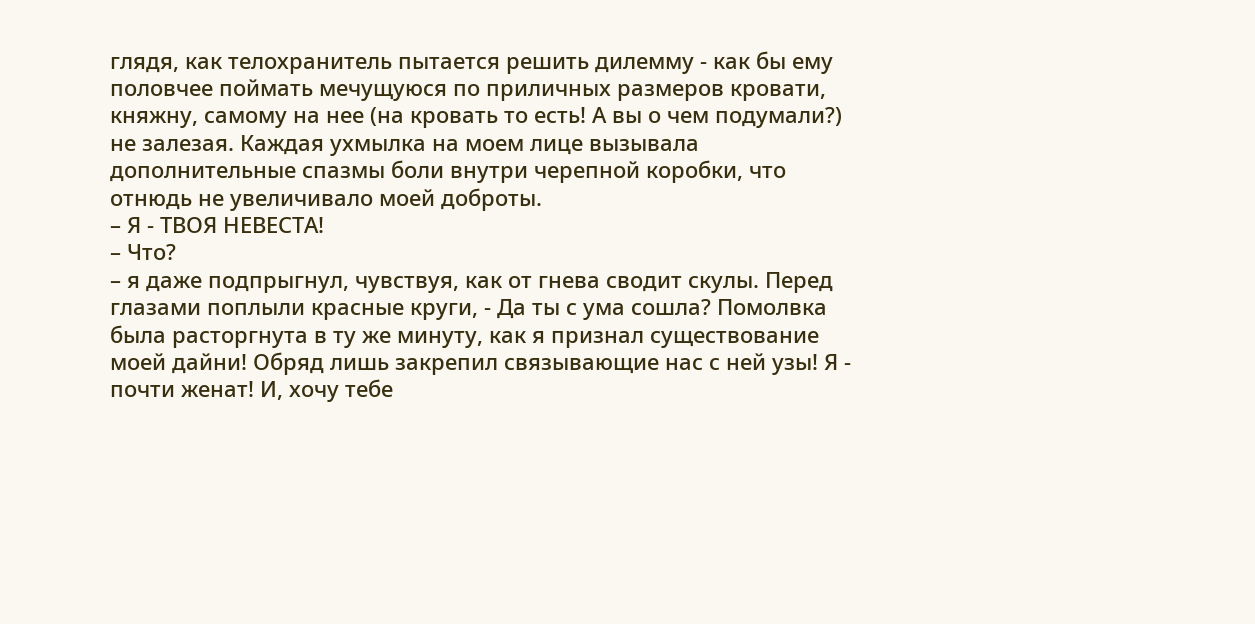глядя, как телохранитель пытается решить дилемму - как бы ему половчее поймать мечущуюся по приличных размеров кровати, княжну, самому на нее (на кровать то есть! А вы о чем подумали?) не залезая. Каждая ухмылка на моем лице вызывала дополнительные спазмы боли внутри черепной коробки, что отнюдь не увеличивало моей доброты.
– Я - ТВОЯ НЕВЕСТА!
– Что?
– я даже подпрыгнул, чувствуя, как от гнева сводит скулы. Перед глазами поплыли красные круги, - Да ты с ума сошла? Помолвка была расторгнута в ту же минуту, как я признал существование моей дайни! Обряд лишь закрепил связывающие нас с ней узы! Я - почти женат! И, хочу тебе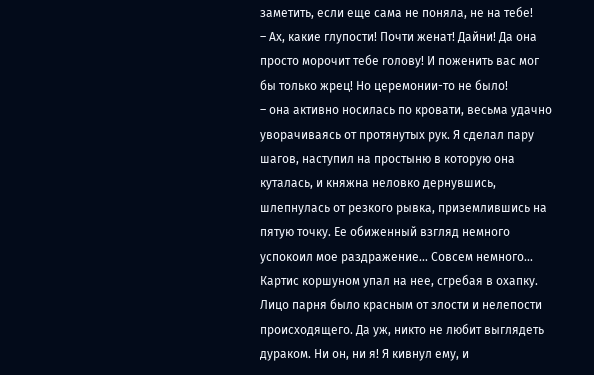заметить, если еще сама не поняла, не на тебе!
– Ах, какие глупости! Почти женат! Дайни! Да она просто морочит тебе голову! И поженить вас мог бы только жрец! Но церемонии-то не было!
– она активно носилась по кровати, весьма удачно уворачиваясь от протянутых рук. Я сделал пару шагов, наступил на простыню в которую она куталась, и княжна неловко дернувшись, шлепнулась от резкого рывка, приземлившись на пятую точку. Ее обиженный взгляд немного успокоил мое раздражение... Совсем немного...
Картис коршуном упал на нее, сгребая в охапку. Лицо парня было красным от злости и нелепости происходящего. Да уж, никто не любит выглядеть дураком. Ни он, ни я! Я кивнул ему, и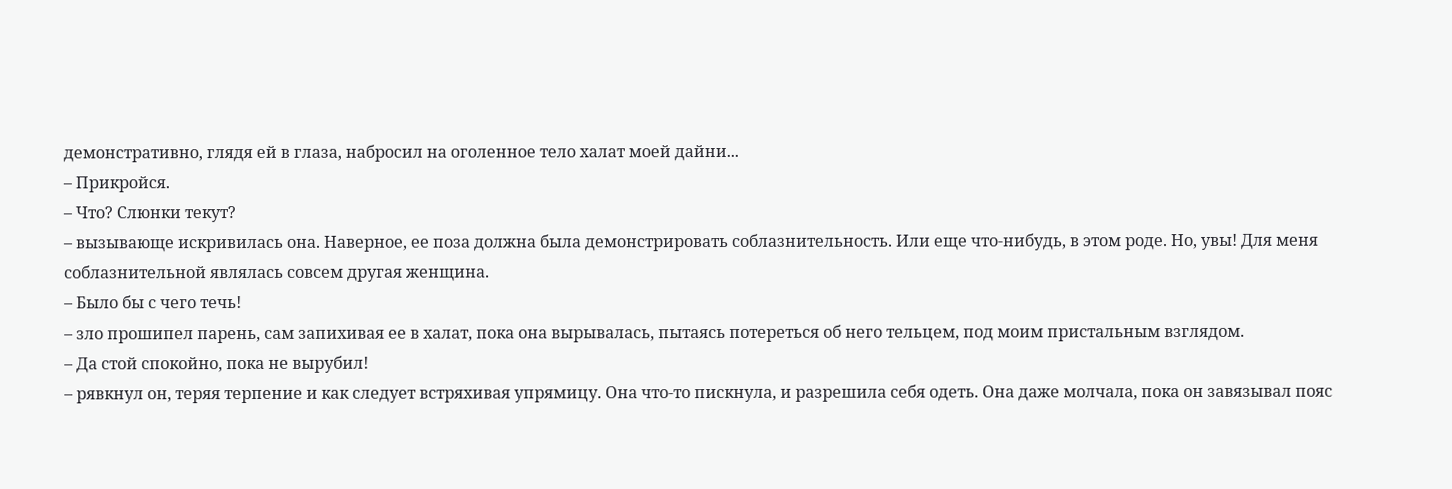демонстративно, глядя ей в глаза, набросил на оголенное тело халат моей дайни...
– Прикройся.
– Что? Слюнки текут?
– вызывающе искривилась она. Наверное, ее поза должна была демонстрировать соблазнительность. Или еще что-нибудь, в этом роде. Но, увы! Для меня соблазнительной являлась совсем другая женщина.
– Было бы с чего течь!
– зло прошипел парень, сам запихивая ее в халат, пока она вырывалась, пытаясь потереться об него тельцем, под моим пристальным взглядом.
– Да стой спокойно, пока не вырубил!
– рявкнул он, теряя терпение и как следует встряхивая упрямицу. Она что-то пискнула, и разрешила себя одеть. Она даже молчала, пока он завязывал пояс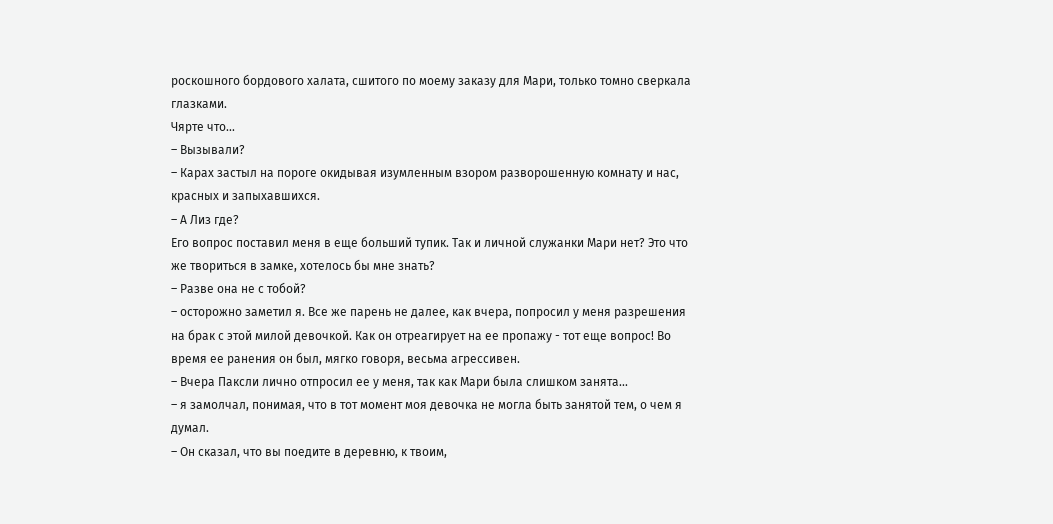роскошного бордового халата, сшитого по моему заказу для Мари, только томно сверкала глазками.
Чярте что...
– Вызывали?
– Карах застыл на пороге окидывая изумленным взором разворошенную комнату и нас, красных и запыхавшихся.
– А Лиз где?
Его вопрос поставил меня в еще больший тупик. Так и личной служанки Мари нет? Это что же твориться в замке, хотелось бы мне знать?
– Разве она не с тобой?
– осторожно заметил я. Все же парень не далее, как вчера, попросил у меня разрешения на брак с этой милой девочкой. Как он отреагирует на ее пропажу - тот еще вопрос! Во время ее ранения он был, мягко говоря, весьма агрессивен.
– Вчера Паксли лично отпросил ее у меня, так как Мари была слишком занята...
– я замолчал, понимая, что в тот момент моя девочка не могла быть занятой тем, о чем я думал.
– Он сказал, что вы поедите в деревню, к твоим,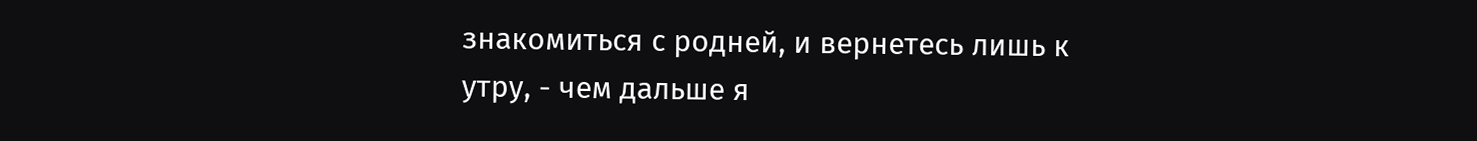знакомиться с родней, и вернетесь лишь к утру, - чем дальше я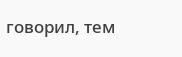говорил, тем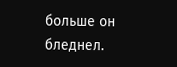больше он бледнел.